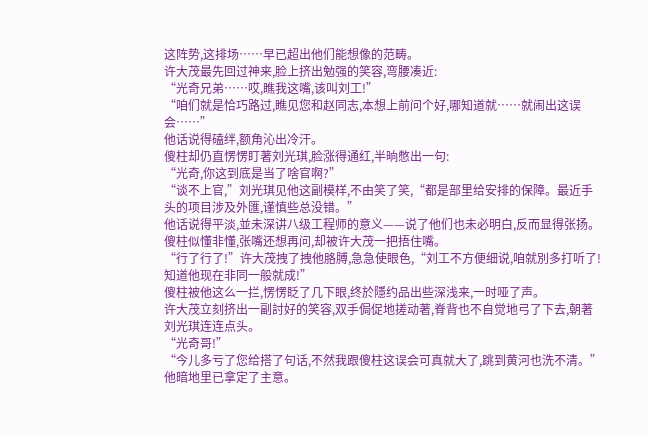这阵势,这排场……早已超出他们能想像的范畴。
许大茂最先回过神来,脸上挤出勉强的笑容,弯腰凑近:
“光奇兄弟……哎,瞧我这嘴,该叫刘工!”
“咱们就是恰巧路过,瞧见您和赵同志,本想上前问个好,哪知道就……就闹出这误会……”
他话说得磕绊,额角沁出冷汗。
傻柱却仍直愣愣盯著刘光琪,脸涨得通红,半晌憋出一句:
“光奇,你这到底是当了啥官啊?”
“谈不上官,”刘光琪见他这副模样,不由笑了笑,“都是部里给安排的保障。最近手头的项目涉及外匯,谨慎些总没错。”
他话说得平淡,並未深讲八级工程师的意义——说了他们也未必明白,反而显得张扬。
傻柱似懂非懂,张嘴还想再问,却被许大茂一把捂住嘴。
“行了行了!”许大茂拽了拽他胳膊,急急使眼色,“刘工不方便细说,咱就別多打听了!知道他现在非同一般就成!”
傻柱被他这么一拦,愣愣眨了几下眼,终於隱约品出些深浅来,一时哑了声。
许大茂立刻挤出一副討好的笑容,双手侷促地搓动著,脊背也不自觉地弓了下去,朝著刘光琪连连点头。
“光奇哥!”
“今儿多亏了您给搭了句话,不然我跟傻柱这误会可真就大了,跳到黄河也洗不清。”
他暗地里已拿定了主意。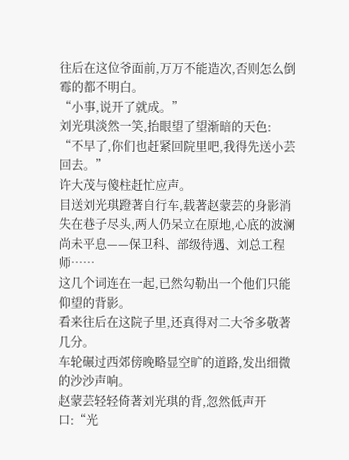往后在这位爷面前,万万不能造次,否则怎么倒霉的都不明白。
“小事,说开了就成。”
刘光琪淡然一笑,抬眼望了望渐暗的天色:
“不早了,你们也赶紧回院里吧,我得先送小芸回去。”
许大茂与傻柱赶忙应声。
目送刘光琪蹬著自行车,载著赵蒙芸的身影消失在巷子尽头,两人仍呆立在原地,心底的波澜尚未平息——保卫科、部级待遇、刘总工程师……
这几个词连在一起,已然勾勒出一个他们只能仰望的背影。
看来往后在这院子里,还真得对二大爷多敬著几分。
车轮碾过西郊傍晚略显空旷的道路,发出细微的沙沙声响。
赵蒙芸轻轻倚著刘光琪的背,忽然低声开口:“光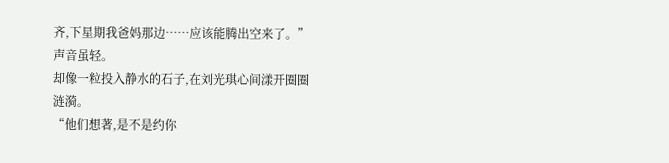齐,下星期我爸妈那边……应该能腾出空来了。”
声音虽轻。
却像一粒投入静水的石子,在刘光琪心间漾开圈圈涟漪。
“他们想著,是不是约你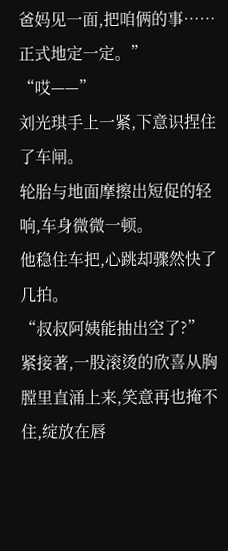爸妈见一面,把咱俩的事……正式地定一定。”
“哎——”
刘光琪手上一紧,下意识捏住了车闸。
轮胎与地面摩擦出短促的轻响,车身微微一顿。
他稳住车把,心跳却骤然快了几拍。
“叔叔阿姨能抽出空了?”
紧接著,一股滚烫的欣喜从胸膛里直涌上来,笑意再也掩不住,绽放在唇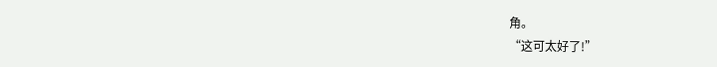角。
“这可太好了!”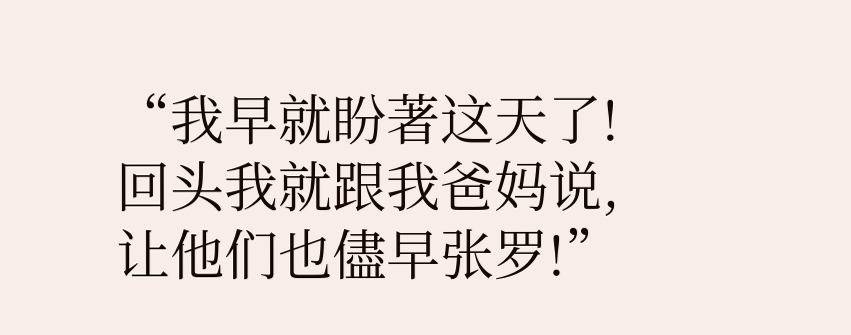“我早就盼著这天了!回头我就跟我爸妈说,让他们也儘早张罗!”